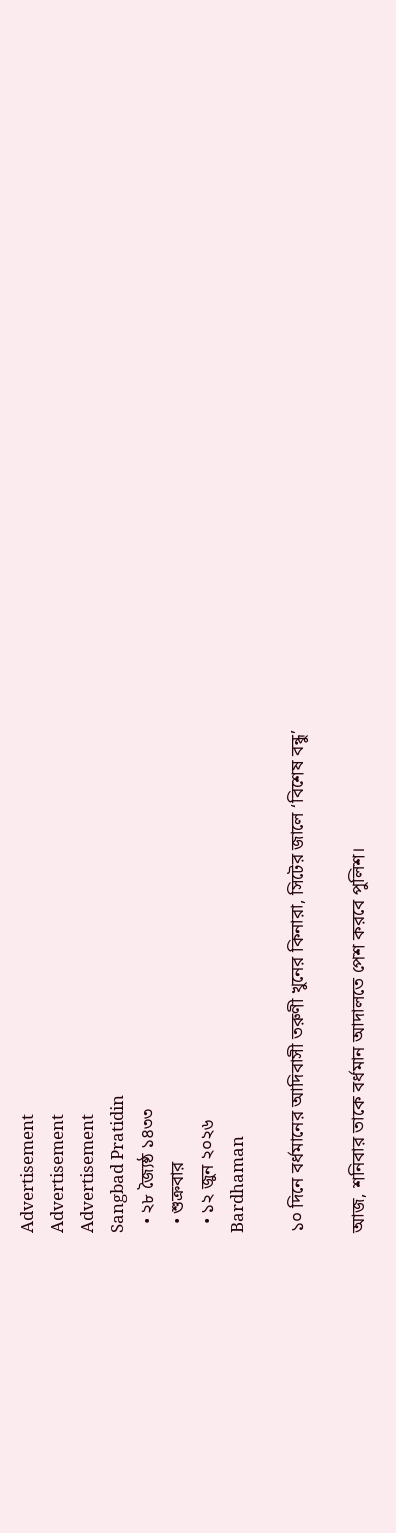Advertisement
Advertisement
Advertisement
Sangbad Pratidin
  • ২৮ জ্যৈষ্ঠ ১৪৩৩
  • শুক্রবার
  • ১২ জুন ২০২৬
Bardhaman

১০ দিনে বর্ধমানের আদিবাসী তরুণী খুনের কিনারা, সিটের জালে ‘বিশেষ বন্ধু’

আজ, শনিবার তাকে বর্ধমান আদালতে পেশ করবে পুলিশ।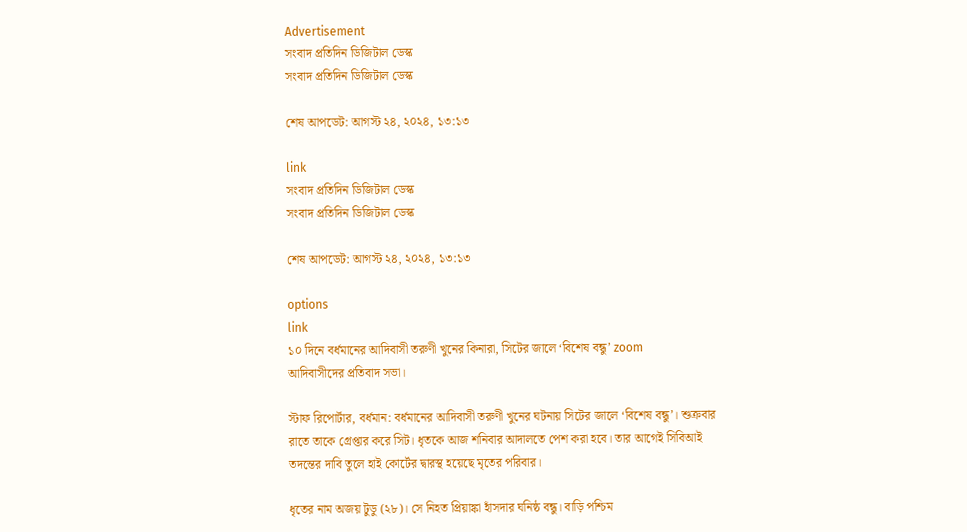Advertisement
সংবাদ প্রতিদিন ডিজিটাল ডেস্ক
সংবাদ প্রতিদিন ডিজিটাল ডেস্ক

শেষ আপডেট: আগস্ট ২৪, ২০২৪, ১৩:১৩

link
সংবাদ প্রতিদিন ডিজিটাল ডেস্ক
সংবাদ প্রতিদিন ডিজিটাল ডেস্ক

শেষ আপডেট: আগস্ট ২৪, ২০২৪, ১৩:১৩

options
link
১০ দিনে বর্ধমানের আদিবাসী তরুণী খুনের কিনারা, সিটের জালে ‘বিশেষ বন্ধু’ zoom
আদিবাসীদের প্রতিবাদ সভা।

স্টাফ রিপোর্টার, বর্ধমান: বর্ধমানের আদিবাসী তরুণী খুনের ঘটনায় সিটের জালে ‘বিশেষ বন্ধু’। শুক্রবার রাতে তাকে গ্রেপ্তার করে সিট। ধৃতকে আজ শনিবার আদালতে পেশ করা হবে। তার আগেই সিবিআই তদন্তের দাবি তুলে হাই কোর্টের দ্বারস্থ হয়েছে মৃতের পরিবার।

ধৃতের নাম অজয় টুডু (২৮)। সে নিহত প্রিয়াঙ্কা হাঁসদার ঘনিষ্ঠ বন্ধু। বাড়ি পশ্চিম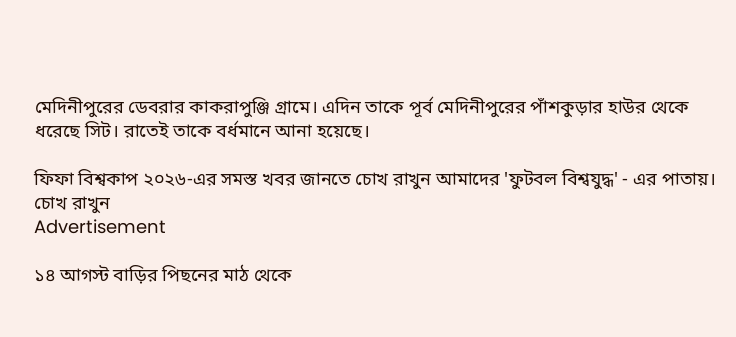মেদিনীপুরের ডেবরার কাকরাপুঞ্জি গ্রামে। এদিন তাকে পূর্ব মেদিনীপুরের পাঁশকুড়ার হাউর থেকে ধরেছে সিট। রাতেই তাকে বর্ধমানে আনা হয়েছে।

ফিফা বিশ্বকাপ ২০২৬-এর সমস্ত খবর জানতে চোখ রাখুন আমাদের 'ফুটবল বিশ্বযুদ্ধ' - এর পাতায়।
চোখ রাখুন
Advertisement

১৪ আগস্ট বাড়ির পিছনের মাঠ থেকে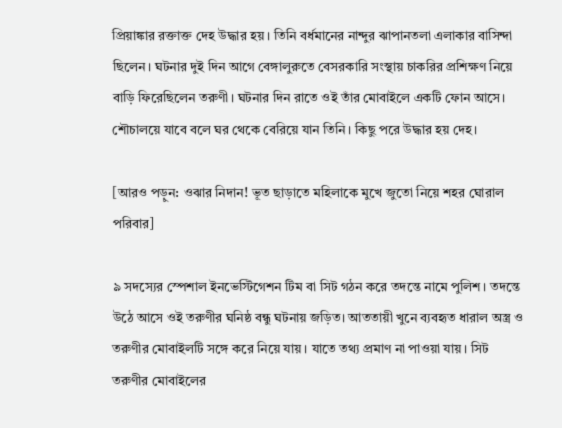প্রিয়াঙ্কার রক্তাক্ত দেহ উদ্ধার হয়। তিনি বর্ধমানের নান্দুর ঝাপানতলা এলাকার বাসিন্দা ছিলেন। ঘটনার দুই দিন আগে বেঙ্গালুরুতে বেসরকারি সংস্থায় চাকরির প্রশিক্ষণ নিয়ে বাড়ি ফিরেছিলেন তরুণী। ঘটনার দিন রাতে ওই তাঁর মোবাইলে একটি ফোন আসে। শৌচালয়ে যাবে বলে ঘর থেকে বেরিয়ে যান তিনি। কিছু পরে উদ্ধার হয় দেহ।

[আরও পড়ুন: ওঝার নিদান! ভূত ছাড়াতে মহিলাকে মুখে জুতো নিয়ে শহর ঘোরাল পরিবার]

৯ সদস্যের স্পেশাল ইনভেস্টিগেশন টিম বা সিট গঠন করে তদন্তে নামে পুলিশ। তদন্তে উঠে আসে ওই তরুণীর ঘনিষ্ঠ বন্ধু ঘটনায় জড়িত। আততায়ী খুনে ব্যবহৃত ধারাল অস্ত্র ও তরুণীর মোবাইলটি সঙ্গে করে নিয়ে যায়। যাতে তথ্য প্রমাণ না পাওয়া যায়। সিট তরুণীর মোবাইলের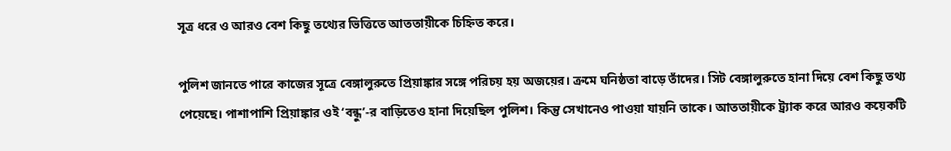সূত্র ধরে ও আরও বেশ কিছু তথ্যের ভিত্তিতে আততায়ীকে চিহ্নিত করে।

পুলিশ জানতে পারে কাজের সূত্রে বেঙ্গালুরুতে প্রিয়াঙ্কার সঙ্গে পরিচয় হয় অজয়ের। ক্রমে ঘনিষ্ঠতা বাড়ে তাঁদের। সিট বেঙ্গালুরুতে হানা দিয়ে বেশ কিছু তথ্য পেয়েছে। পাশাপাশি প্রিয়াঙ্কার ওই ‘বন্ধু’-র বাড়িতেও হানা দিয়েছিল পুলিশ। কিন্তু সেখানেও পাওয়া যায়নি তাকে। আততায়ীকে ট্র্যাক করে আরও কয়েকটি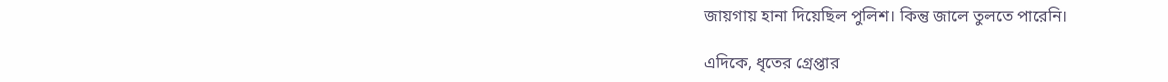জায়গায় হানা দিয়েছিল‌ পুলিশ। কিন্তু জালে তুলতে পারেনি।

এদিকে, ধৃতের গ্রেপ্তার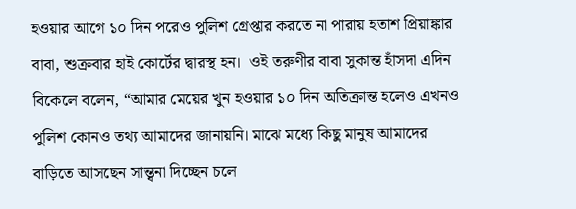হওয়ার আগে ১০ দিন পরেও পুলিশ গ্রেপ্তার করতে না পারায় হতাশ প্রিয়াঙ্কার বাবা, শুক্রবার হাই কোর্টের দ্বারস্থ হন।  ওই তরুণীর বাবা সুকান্ত হাঁসদা এদিন বিকেলে বলেন, “আমার মেয়ের খুন হওয়ার ১০ দিন অতিক্রান্ত হলেও এখনও পুলিশ কোনও তথ্য আমাদের জানায়নি। মাঝে মধ্যে কিছু মানুষ আমাদের বাড়িতে আসছেন সান্ত্বনা দিচ্ছেন চলে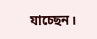যাচ্ছেন।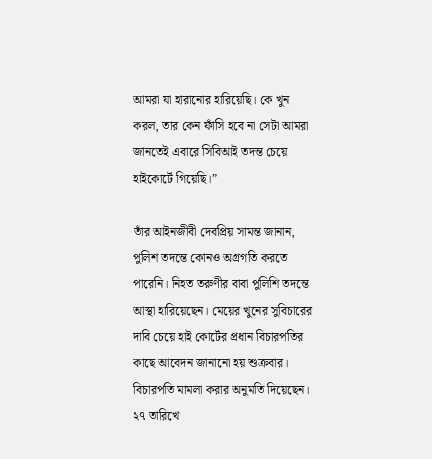আমরা যা হারানোর হারিয়েছি। কে খুন করল, তার কেন ফাঁসি হবে না সেটা আমরা জানতেই এবারে সিবিআই তদন্ত চেয়ে হাইকোর্টে গিয়েছি।”

তাঁর আইনজীবী দেবপ্রিয় সামন্ত জানান, পুলিশ তদন্তে কোনও অগ্রগতি করতে পারেনি। নিহত তরুণীর বাবা পুলিশি তদন্তে আস্থা হারিয়েছেন। মেয়ের খুনের সুবিচারের দাবি চেয়ে হাই কোর্টের প্রধান বিচারপতির কাছে আবেদন জানানো হয় শুক্রবার। বিচারপতি মামলা করার অনুমতি দিয়েছেন। ২৭ তারিখে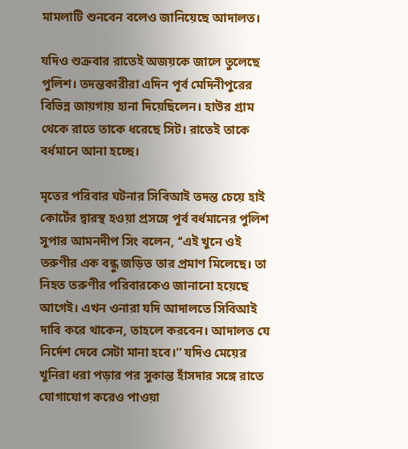মামলাটি শুনবেন বলেও জানিয়েছে আদালত।

যদিও শুক্রবার রাতেই অজয়কে জালে তুলেছে পুলিশ। তদন্তকারীরা এদিন পূর্ব মেদিনীপুরের বিভিন্ন জায়গায় হানা দিয়েছিলেন। হাউর গ্রাম থেকে রাতে তাকে ধরেছে সিট। রাতেই তাকে বর্ধমানে আনা হচ্ছে।

মৃতের পরিবার ঘটনার সিবিআই তদন্ত চেয়ে হাই কোর্টের দ্বারস্থ হওয়া প্রসঙ্গে পূর্ব বর্ধমানের পুলিশ সুপার আমনদীপ সিং বলেন, ‘‘এই খুনে ওই তরুণীর এক বন্ধু জড়িত তার প্রমাণ মিলেছে। তা নিহত তরুণীর পরিবারকেও জানানো হয়েছে আগেই। এখন ওনারা যদি আদালতে সিবিআই দাবি করে থাকেন, তাহলে করবেন। আদালত যে নির্দেশ দেবে সেটা মানা হবে।’’ যদিও মেয়ের খুনিরা ধরা পড়ার পর সুকান্ত হাঁসদার সঙ্গে রাতে যোগাযোগ করেও পাওয়া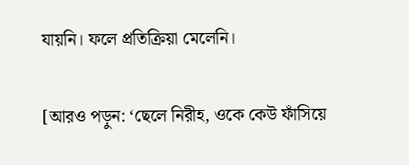যায়নি। ফলে প্রতিক্রিয়া মেলেনি।

[আরও পড়ুন: ‘ছেলে নিরীহ, ওকে কেউ ফাঁসিয়ে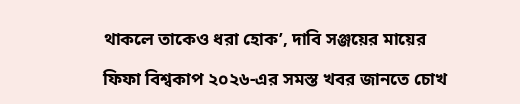থাকলে তাকেও ধরা হোক’, দাবি সঞ্জয়ের মায়ের

ফিফা বিশ্বকাপ ২০২৬-এর সমস্ত খবর জানতে চোখ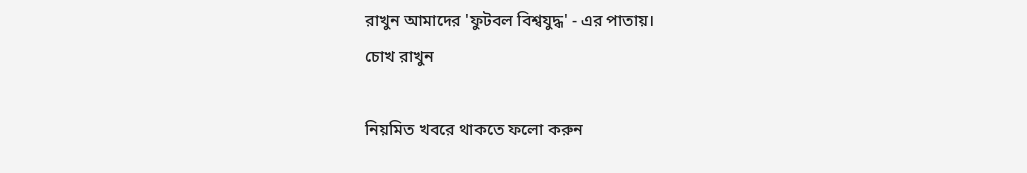রাখুন আমাদের 'ফুটবল বিশ্বযুদ্ধ' - এর পাতায়।
চোখ রাখুন

নিয়মিত খবরে থাকতে ফলো করুন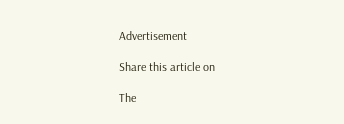Advertisement

Share this article on

The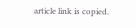article link is copied.